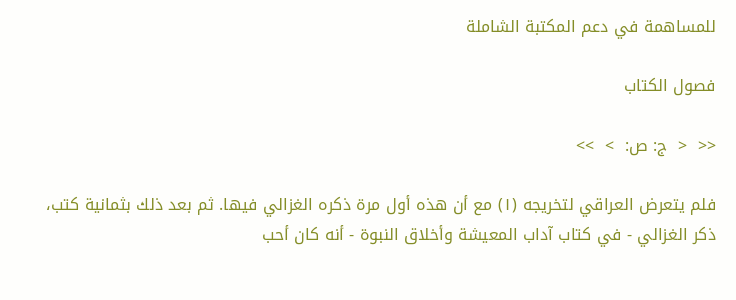للمساهمة في دعم المكتبة الشاملة

فصول الكتاب

<<  <  ج: ص:  >  >>

فلم يتعرض العراقي لتخريجه (١) مع أن هذه أول مرة ذكره الغزالي فيها. ثم بعد ذلك بثمانية كتب، ذكر الغزالي - في كتاب آداب المعيشة وأخلاق النبوة - أنه كان أحب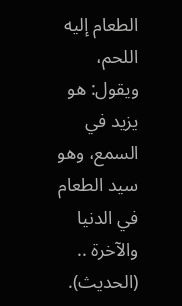الطعام إليه اللحم، ويقول: هو يزيد في السمع، وهو سيد الطعام في الدنيا والآخرة .. (الحديث).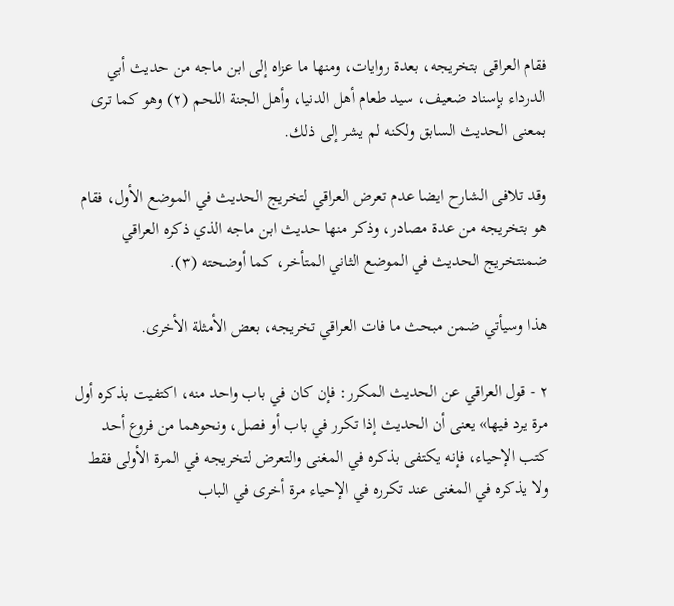فقام العراقى بتخريجه، بعدة روايات، ومنها ما عزاه إلى ابن ماجه من حديث أبي الدرداء بإسناد ضعيف، سيد طعام أهل الدنيا، وأهل الجنة اللحم (٢) وهو كما ترى بمعنى الحديث السابق ولكنه لم يشر إلى ذلك.

وقد تلافى الشارح ايضا عدم تعرض العراقي لتخريج الحديث في الموضع الأول، فقام هو بتخريجه من عدة مصادر، وذكر منها حديث ابن ماجه الذي ذكره العراقي ضمنتخريج الحديث في الموضع الثاني المتأخر، كما أوضحته (٣).

هذا وسيأتي ضمن مبحث ما فات العراقي تخريجه، بعض الأمثلة الأخرى.

٢ - قول العراقي عن الحديث المكرر: فإن كان في باب واحد منه، اكتفيت بذكره أول مرة يرد فيها» يعنى أن الحديث إذا تكرر في باب أو فصل، ونحوهما من فروع أحد كتب الإحياء، فإنه يكتفى بذكره في المغنى والتعرض لتخريجه في المرة الأولى فقط ولا يذكره في المغنى عند تكرره في الإحياء مرة أخرى في الباب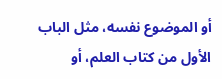أو الموضوع نفسه، مثل الباب الأول من كتاب العلم، أو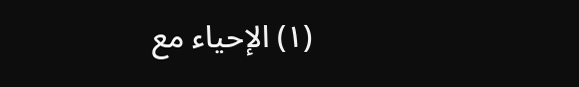(١) الإحياء مع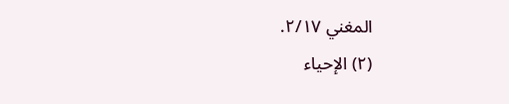المغني ٢/١٧.
(٢) الإحياء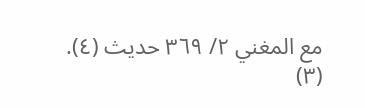مع المغني ٢/ ٣٦٩ حديث (٤).
(٣)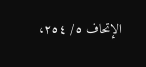الإتحاف ٥/ ٢٥٤،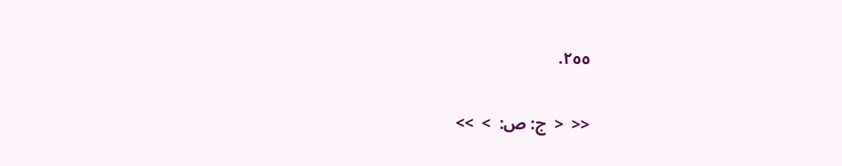٢٥٥.

<<  <  ج: ص:  >  >>